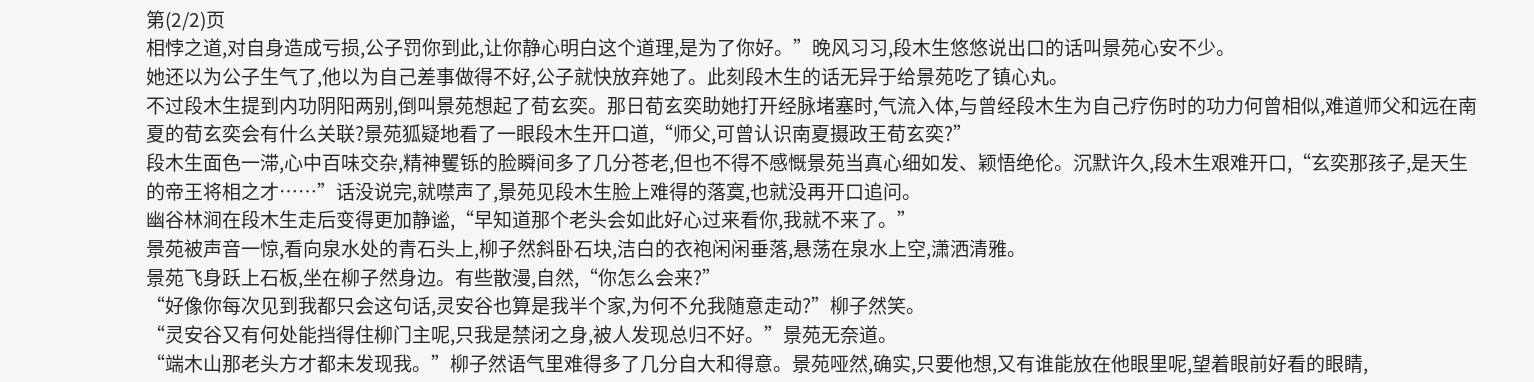第(2/2)页
相悖之道,对自身造成亏损,公子罚你到此,让你静心明白这个道理,是为了你好。”晚风习习,段木生悠悠说出口的话叫景苑心安不少。
她还以为公子生气了,他以为自己差事做得不好,公子就快放弃她了。此刻段木生的话无异于给景苑吃了镇心丸。
不过段木生提到内功阴阳两别,倒叫景苑想起了荀玄奕。那日荀玄奕助她打开经脉堵塞时,气流入体,与曾经段木生为自己疗伤时的功力何曾相似,难道师父和远在南夏的荀玄奕会有什么关联?景苑狐疑地看了一眼段木生开口道,“师父,可曾认识南夏摄政王荀玄奕?”
段木生面色一滞,心中百味交杂,精神矍铄的脸瞬间多了几分苍老,但也不得不感慨景苑当真心细如发、颖悟绝伦。沉默许久,段木生艰难开口,“玄奕那孩子,是天生的帝王将相之才……”话没说完,就噤声了,景苑见段木生脸上难得的落寞,也就没再开口追问。
幽谷林涧在段木生走后变得更加静谧,“早知道那个老头会如此好心过来看你,我就不来了。”
景苑被声音一惊,看向泉水处的青石头上,柳子然斜卧石块,洁白的衣袍闲闲垂落,悬荡在泉水上空,潇洒清雅。
景苑飞身跃上石板,坐在柳子然身边。有些散漫,自然,“你怎么会来?”
“好像你每次见到我都只会这句话,灵安谷也算是我半个家,为何不允我随意走动?”柳子然笑。
“灵安谷又有何处能挡得住柳门主呢,只我是禁闭之身,被人发现总归不好。”景苑无奈道。
“端木山那老头方才都未发现我。”柳子然语气里难得多了几分自大和得意。景苑哑然,确实,只要他想,又有谁能放在他眼里呢,望着眼前好看的眼睛,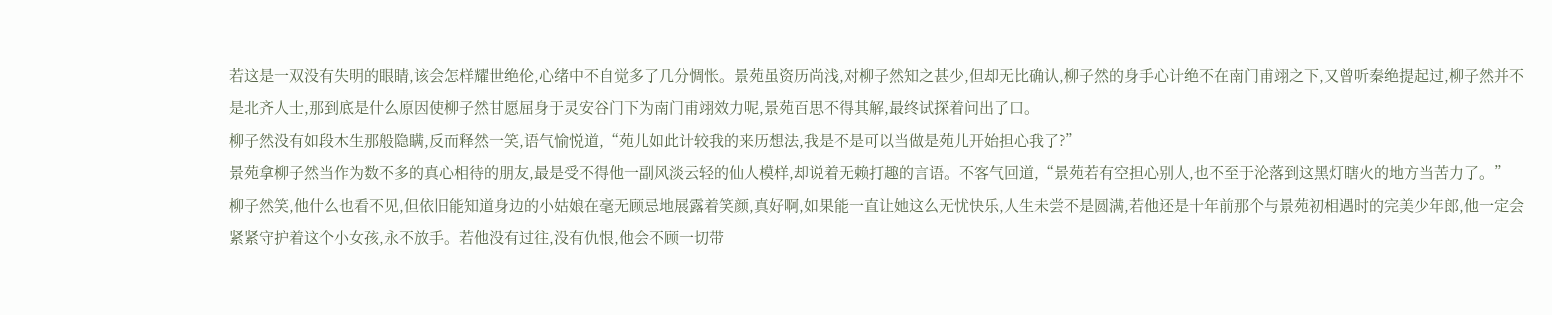若这是一双没有失明的眼睛,该会怎样耀世绝伦,心绪中不自觉多了几分惆怅。景苑虽资历尚浅,对柳子然知之甚少,但却无比确认,柳子然的身手心计绝不在南门甫翊之下,又曾听秦绝提起过,柳子然并不是北齐人士,那到底是什么原因使柳子然甘愿屈身于灵安谷门下为南门甫翊效力呢,景苑百思不得其解,最终试探着问出了口。
柳子然没有如段木生那般隐瞒,反而释然一笑,语气愉悦道,“苑儿如此计较我的来历想法,我是不是可以当做是苑儿开始担心我了?”
景苑拿柳子然当作为数不多的真心相待的朋友,最是受不得他一副风淡云轻的仙人模样,却说着无赖打趣的言语。不客气回道,“景苑若有空担心别人,也不至于沦落到这黑灯瞎火的地方当苦力了。”
柳子然笑,他什么也看不见,但依旧能知道身边的小姑娘在毫无顾忌地展露着笑颜,真好啊,如果能一直让她这么无忧快乐,人生未尝不是圆满,若他还是十年前那个与景苑初相遇时的完美少年郎,他一定会紧紧守护着这个小女孩,永不放手。若他没有过往,没有仇恨,他会不顾一切带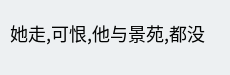她走,可恨,他与景苑,都没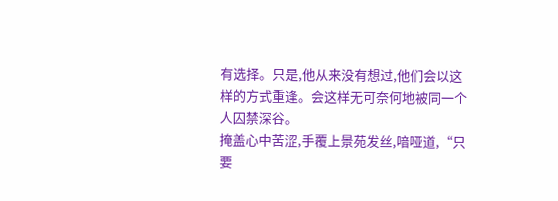有选择。只是,他从来没有想过,他们会以这样的方式重逢。会这样无可奈何地被同一个人囚禁深谷。
掩盖心中苦涩,手覆上景苑发丝,喑哑道,“只要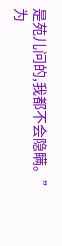是苑儿问的,我都不会隐瞒。”
为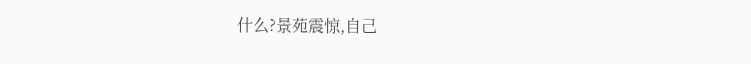什么?景苑震惊,自己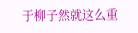于柳子然就这么重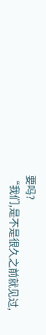要吗?
“我们,是不是很久之前就见过,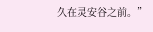久在灵安谷之前。”